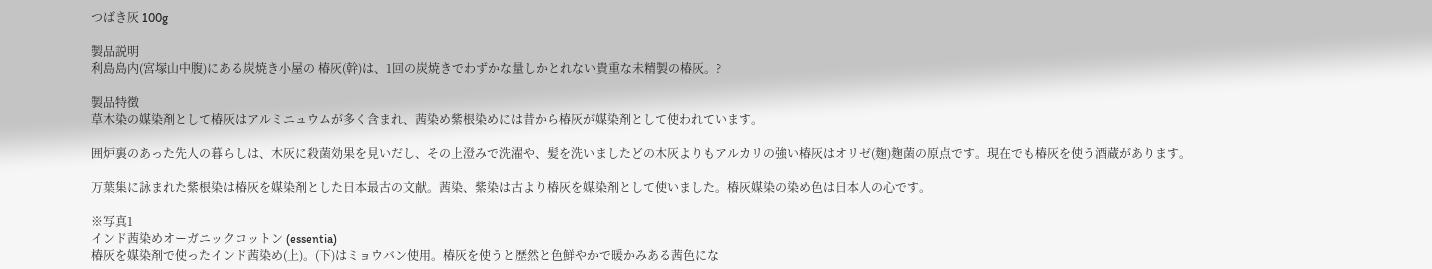つばき灰 100g

製品説明
利島島内(宮塚山中腹)にある炭焼き小屋の 椿灰(幹)は、1回の炭焼きでわずかな量しかとれない貴重な未精製の椿灰。?

製品特徴
草木染の媒染剤として椿灰はアルミニュウムが多く含まれ、茜染め紫根染めには昔から椿灰が媒染剤として使われています。

囲炉裏のあった先人の暮らしは、木灰に殺菌効果を見いだし、その上澄みで洗濯や、髪を洗いましたどの木灰よりもアルカリの強い椿灰はオリゼ(麹)麹菌の原点です。現在でも椿灰を使う酒蔵があります。

万葉集に詠まれた紫根染は椿灰を媒染剤とした日本最古の文献。茜染、紫染は古より椿灰を媒染剤として使いました。椿灰媒染の染め色は日本人の心です。

※写真1
インド茜染めオーガニックコットン (essentia)
椿灰を媒染剤で使ったインド茜染め(上)。(下)はミョウバン使用。椿灰を使うと歴然と色鮮やかで暖かみある茜色にな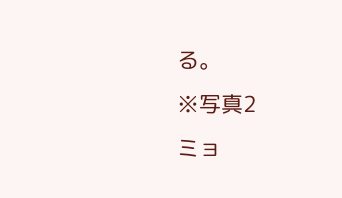る。
※写真2
ミョ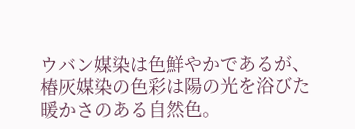ウバン媒染は色鮮やかであるが、椿灰媒染の色彩は陽の光を浴びた暖かさのある自然色。